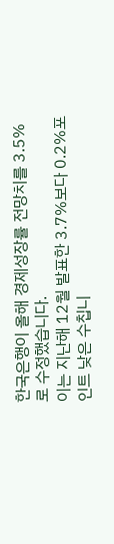한국은행이 올해 경제성장률 전망치를 3.5%로 수정했습니다.
이는 지난해 12월 발표한 3.7%보다 0.2%포인트 낮은 수칩니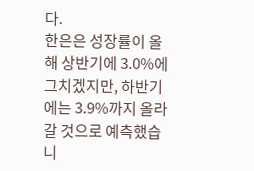다.
한은은 성장률이 올해 상반기에 3.0%에 그치겠지만, 하반기에는 3.9%까지 올라갈 것으로 예측했습니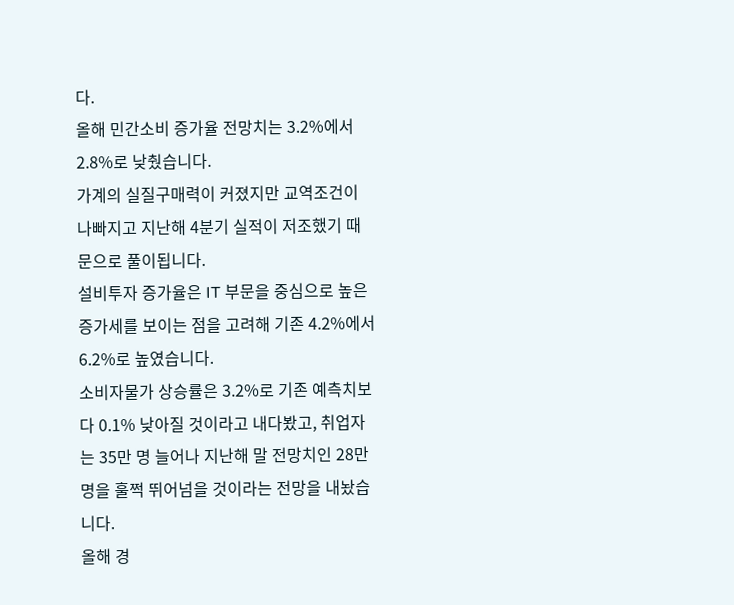다.
올해 민간소비 증가율 전망치는 3.2%에서 2.8%로 낮췄습니다.
가계의 실질구매력이 커졌지만 교역조건이 나빠지고 지난해 4분기 실적이 저조했기 때문으로 풀이됩니다.
설비투자 증가율은 IT 부문을 중심으로 높은 증가세를 보이는 점을 고려해 기존 4.2%에서 6.2%로 높였습니다.
소비자물가 상승률은 3.2%로 기존 예측치보다 0.1% 낮아질 것이라고 내다봤고, 취업자는 35만 명 늘어나 지난해 말 전망치인 28만 명을 훌쩍 뛰어넘을 것이라는 전망을 내놨습니다.
올해 경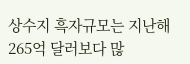상수지 흑자규모는 지난해 265억 달러보다 많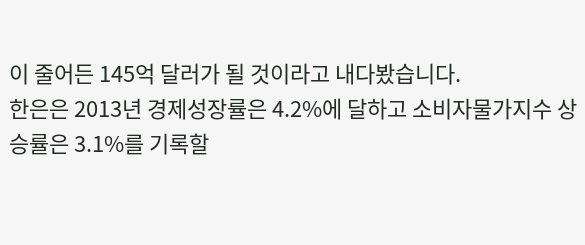이 줄어든 145억 달러가 될 것이라고 내다봤습니다.
한은은 2013년 경제성장률은 4.2%에 달하고 소비자물가지수 상승률은 3.1%를 기록할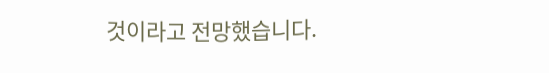것이라고 전망했습니다.